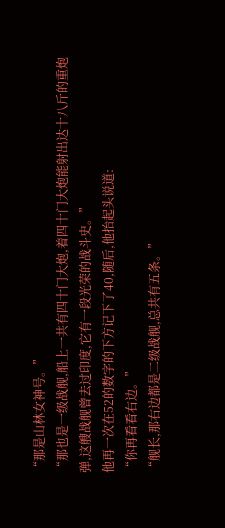“那是山林女神号。”
“那也是一级战舰,船上一共有四十门大炮,着四十门大炮能射出达十八斤的重炮弹,这艘战舰曾去过印度,它有一段光荣的战斗史。”
他再一次在52的数字的下方记下了40,随后,他抬起头说道:
“你再看看右边。”
“舰长,那右边都是二级战舰,总共有五条。”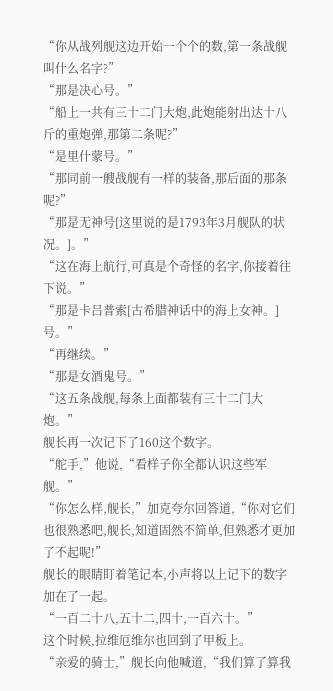“你从战列舰这边开始一个个的数,第一条战舰叫什么名字?”
“那是决心号。”
“船上一共有三十二门大炮,此炮能射出达十八斤的重炮弹,那第二条呢?”
“是里什蒙号。”
“那同前一艘战舰有一样的装备,那后面的那条呢?”
“那是无神号[这里说的是1793年3月舰队的状况。]。”
“这在海上航行,可真是个奇怪的名字,你接着往下说。”
“那是卡吕普索[古希腊神话中的海上女神。]号。”
“再继续。”
“那是女酒鬼号。”
“这五条战舰,每条上面都装有三十二门大炮。”
舰长再一次记下了160这个数字。
“舵手,”他说,“看样子你全都认识这些军舰。”
“你怎么样,舰长,”加克夸尔回答道,“你对它们也很熟悉吧,舰长,知道固然不简单,但熟悉才更加了不起呢!”
舰长的眼睛盯着笔记本,小声将以上记下的数字加在了一起。
“一百二十八,五十二,四十,一百六十。”
这个时候,拉维厄维尔也回到了甲板上。
“亲爱的骑士,”舰长向他喊道,“我们算了算我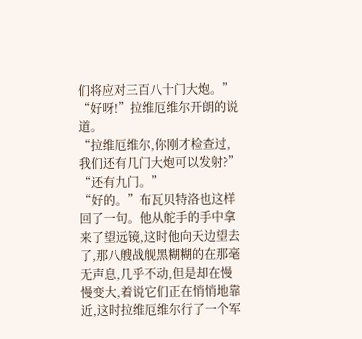们将应对三百八十门大炮。”
“好呀!”拉维厄维尔开朗的说道。
“拉维厄维尔,你刚才检查过,我们还有几门大炮可以发射?”
“还有九门。”
“好的。”布瓦贝特洛也这样回了一句。他从舵手的手中拿来了望远镜,这时他向天边望去了,那八艘战舰黑糊糊的在那毫无声息,几乎不动,但是却在慢慢变大,着说它们正在悄悄地靠近,这时拉维厄维尔行了一个军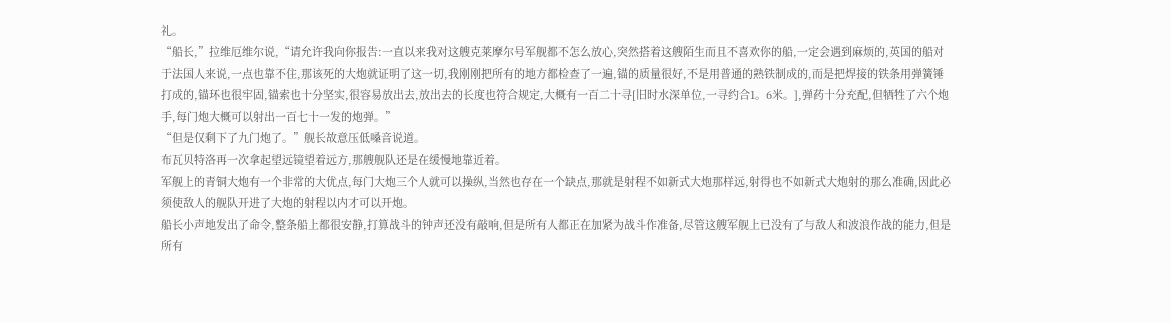礼。
“船长,”拉维厄维尔说,“请允许我向你报告:一直以来我对这艘克莱摩尔号军舰都不怎么放心,突然搭着这艘陌生而且不喜欢你的船,一定会遇到麻烦的,英国的船对于法国人来说,一点也靠不住,那该死的大炮就证明了这一切,我刚刚把所有的地方都检查了一遍,锚的质量很好,不是用普通的熟铁制成的,而是把焊接的铁条用弹簧锤打成的,锚环也很牢固,锚索也十分坚实,很容易放出去,放出去的长度也符合规定,大概有一百二十寻[旧时水深单位,一寻约合1。6米。],弹药十分充配,但牺牲了六个炮手,每门炮大概可以射出一百七十一发的炮弹。”
“但是仅剩下了九门炮了。”舰长故意压低嗓音说道。
布瓦贝特洛再一次拿起望远镜望着远方,那艘舰队还是在缓慢地靠近着。
军舰上的青铜大炮有一个非常的大优点,每门大炮三个人就可以操纵,当然也存在一个缺点,那就是射程不如新式大炮那样远,射得也不如新式大炮射的那么准确,因此必须使敌人的舰队开进了大炮的射程以内才可以开炮。
船长小声地发出了命令,整条船上都很安静,打算战斗的钟声还没有敲响,但是所有人都正在加紧为战斗作准备,尽管这艘军舰上已没有了与敌人和波浪作战的能力,但是所有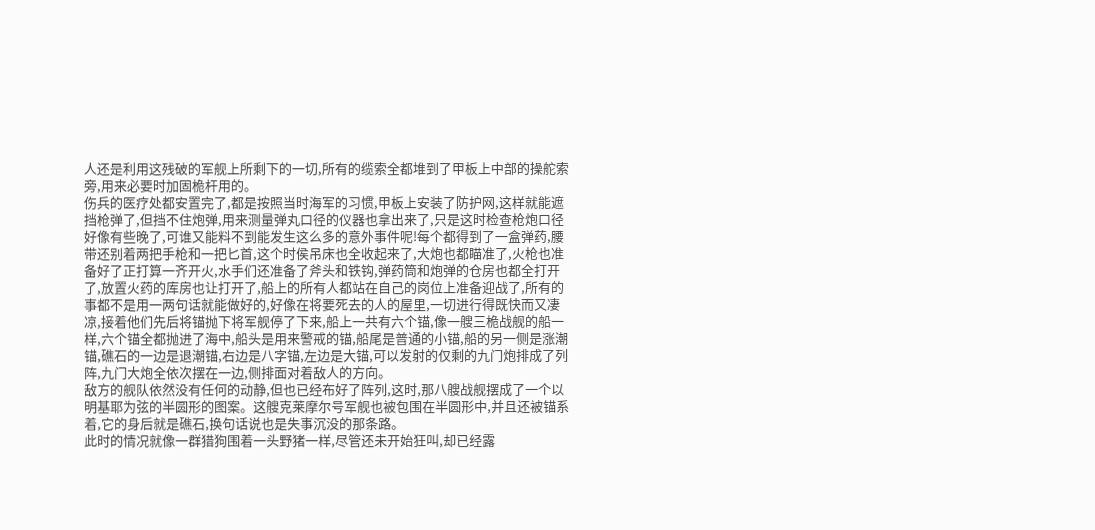人还是利用这残破的军舰上所剩下的一切,所有的缆索全都堆到了甲板上中部的操舵索旁,用来必要时加固桅杆用的。
伤兵的医疗处都安置完了,都是按照当时海军的习惯,甲板上安装了防护网,这样就能遮挡枪弹了,但挡不住炮弹,用来测量弹丸口径的仪器也拿出来了,只是这时检查枪炮口径好像有些晚了,可谁又能料不到能发生这么多的意外事件呢!每个都得到了一盒弹药,腰带还别着两把手枪和一把匕首,这个时侯吊床也全收起来了,大炮也都瞄准了,火枪也准备好了正打算一齐开火,水手们还准备了斧头和铁钩,弹药筒和炮弹的仓房也都全打开了,放置火药的库房也让打开了,船上的所有人都站在自己的岗位上准备迎战了,所有的事都不是用一两句话就能做好的,好像在将要死去的人的屋里,一切进行得既快而又凄凉,接着他们先后将锚抛下将军舰停了下来,船上一共有六个锚,像一艘三桅战舰的船一样,六个锚全都抛进了海中,船头是用来警戒的锚,船尾是普通的小锚,船的另一侧是涨潮锚,礁石的一边是退潮锚,右边是八字锚,左边是大锚,可以发射的仅剩的九门炮排成了列阵,九门大炮全依次摆在一边,侧排面对着敌人的方向。
敌方的舰队依然没有任何的动静,但也已经布好了阵列,这时,那八艘战舰摆成了一个以明基耶为弦的半圆形的图案。这艘克莱摩尔号军舰也被包围在半圆形中,并且还被锚系着,它的身后就是礁石,换句话说也是失事沉没的那条路。
此时的情况就像一群猎狗围着一头野猪一样,尽管还未开始狂叫,却已经露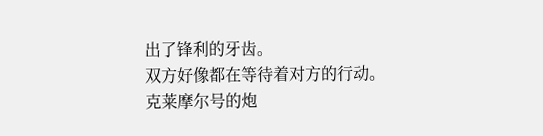出了锋利的牙齿。
双方好像都在等待着对方的行动。
克莱摩尔号的炮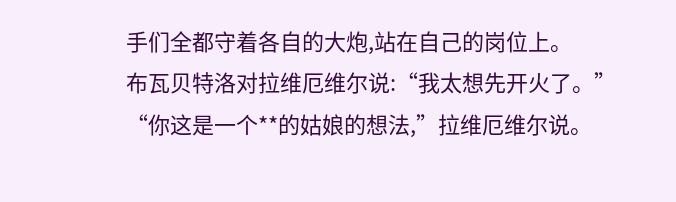手们全都守着各自的大炮,站在自己的岗位上。
布瓦贝特洛对拉维厄维尔说:“我太想先开火了。”
“你这是一个**的姑娘的想法,”拉维厄维尔说。